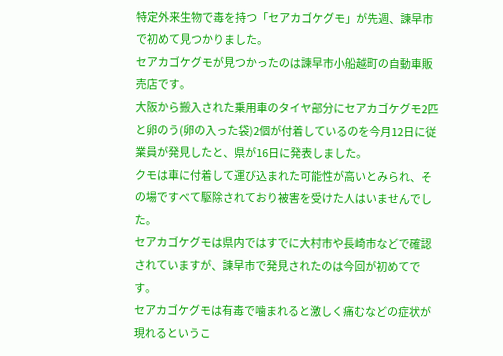特定外来生物で毒を持つ「セアカゴケグモ」が先週、諫早市で初めて見つかりました。
セアカゴケグモが見つかったのは諫早市小船越町の自動車販売店です。
大阪から搬入された乗用車のタイヤ部分にセアカゴケグモ2匹と卵のう(卵の入った袋)2個が付着しているのを今月12日に従業員が発見したと、県が16日に発表しました。
クモは車に付着して運び込まれた可能性が高いとみられ、その場ですべて駆除されており被害を受けた人はいませんでした。
セアカゴケグモは県内ではすでに大村市や長崎市などで確認されていますが、諫早市で発見されたのは今回が初めてです。
セアカゴケグモは有毒で噛まれると激しく痛むなどの症状が現れるというこ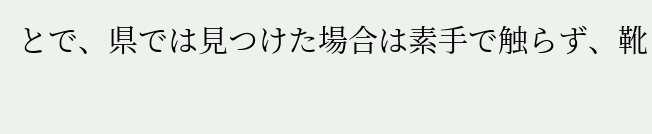とで、県では見つけた場合は素手で触らず、靴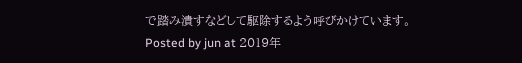で踏み潰すなどして駆除するよう呼びかけています。
Posted by jun at 2019年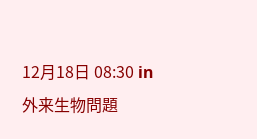12月18日 08:30 in 外来生物問題